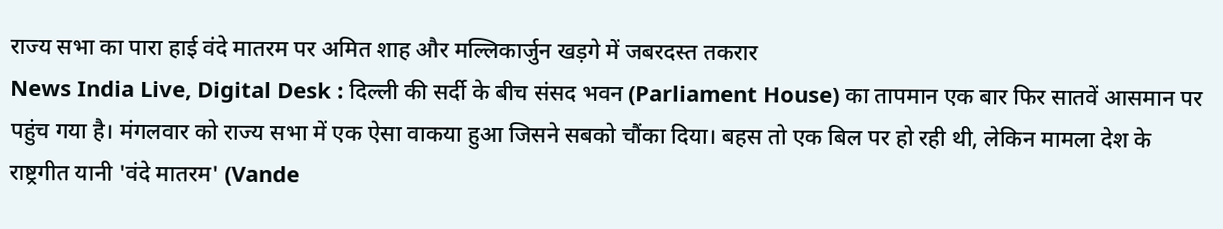राज्य सभा का पारा हाई वंदे मातरम पर अमित शाह और मल्लिकार्जुन खड़गे में जबरदस्त तकरार
News India Live, Digital Desk : दिल्ली की सर्दी के बीच संसद भवन (Parliament House) का तापमान एक बार फिर सातवें आसमान पर पहुंच गया है। मंगलवार को राज्य सभा में एक ऐसा वाकया हुआ जिसने सबको चौंका दिया। बहस तो एक बिल पर हो रही थी, लेकिन मामला देश के राष्ट्रगीत यानी 'वंदे मातरम' (Vande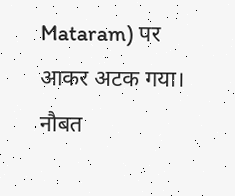Mataram) पर आकर अटक गया।
नौबत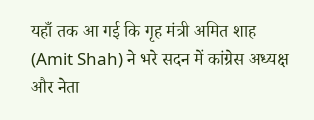यहाँ तक आ गई कि गृह मंत्री अमित शाह (Amit Shah) ने भरे सदन में कांग्रेस अध्यक्ष और नेता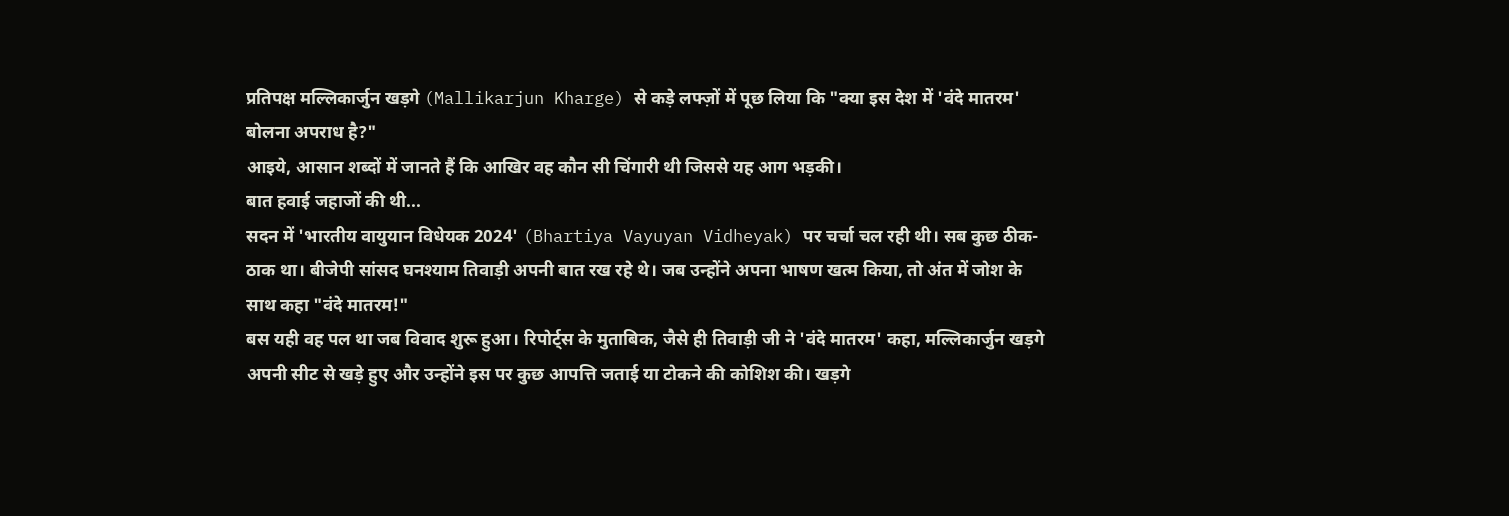प्रतिपक्ष मल्लिकार्जुन खड़गे (Mallikarjun Kharge) से कड़े लफ्ज़ों में पूछ लिया कि "क्या इस देश में 'वंदे मातरम' बोलना अपराध है?"
आइये, आसान शब्दों में जानते हैं कि आखिर वह कौन सी चिंगारी थी जिससे यह आग भड़की।
बात हवाई जहाजों की थी...
सदन में 'भारतीय वायुयान विधेयक 2024' (Bhartiya Vayuyan Vidheyak) पर चर्चा चल रही थी। सब कुछ ठीक-ठाक था। बीजेपी सांसद घनश्याम तिवाड़ी अपनी बात रख रहे थे। जब उन्होंने अपना भाषण खत्म किया, तो अंत में जोश के साथ कहा "वंदे मातरम!"
बस यही वह पल था जब विवाद शुरू हुआ। रिपोर्ट्स के मुताबिक, जैसे ही तिवाड़ी जी ने 'वंदे मातरम' कहा, मल्लिकार्जुन खड़गे अपनी सीट से खड़े हुए और उन्होंने इस पर कुछ आपत्ति जताई या टोकने की कोशिश की। खड़गे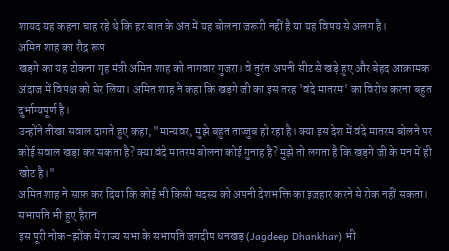शायद यह कहना चाह रहे थे कि हर बात के अंत में यह बोलना जरूरी नहीं है या यह विषय से अलग है।
अमित शाह का रौद्र रूप
खड़गे का यह टोकना गृह मंत्री अमित शाह को नागवार गुजरा। वे तुरंत अपनी सीट से खड़े हुए और बेहद आक्रामक अंदाज में विपक्ष को घेर लिया। अमित शाह ने कहा कि खड़गे जी का इस तरह 'वंदे मातरम' का विरोध करना बहुत दुर्भाग्यपूर्ण है।
उन्होंने तीखा सवाल दागते हुए कहा, "मान्यवर, मुझे बहुत ताज्जुब हो रहा है। क्या इस देश में वंदे मातरम बोलने पर कोई सवाल खड़ा कर सकता है? क्या वंदे मातरम बोलना कोई गुनाह है? मुझे तो लगता है कि खड़गे जी के मन में ही खोट है।"
अमित शाह ने साफ़ कर दिया कि कोई भी किसी सदस्य को अपनी देशभक्ति का इज़हार करने से रोक नहीं सकता।
सभापति भी हुए हैरान
इस पूरी नोक-झोंक में राज्य सभा के सभापति जगदीप धनखड़ (Jagdeep Dhankhar) भी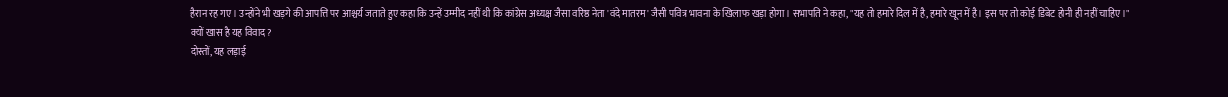हैरान रह गए। उन्होंने भी खड़गे की आपत्ति पर आश्चर्य जताते हुए कहा कि उन्हें उम्मीद नहीं थी कि कांग्रेस अध्यक्ष जैसा वरिष्ठ नेता 'वंदे मातरम' जैसी पवित्र भावना के खिलाफ खड़ा होगा। सभापति ने कहा, "यह तो हमारे दिल में है, हमारे खून में है। इस पर तो कोई डिबेट होनी ही नहीं चाहिए।"
क्यों खास है यह विवाद?
दोस्तों, यह लड़ाई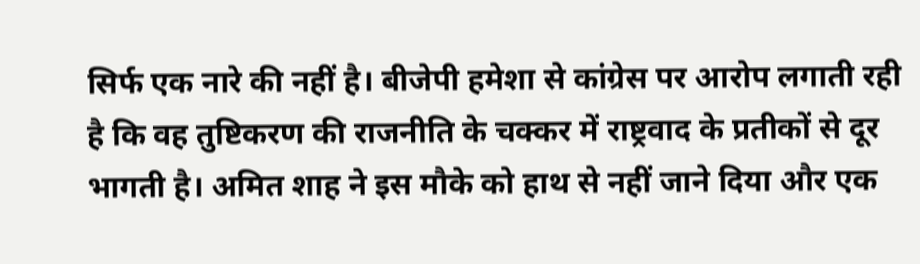सिर्फ एक नारे की नहीं है। बीजेपी हमेशा से कांग्रेस पर आरोप लगाती रही है कि वह तुष्टिकरण की राजनीति के चक्कर में राष्ट्रवाद के प्रतीकों से दूर भागती है। अमित शाह ने इस मौके को हाथ से नहीं जाने दिया और एक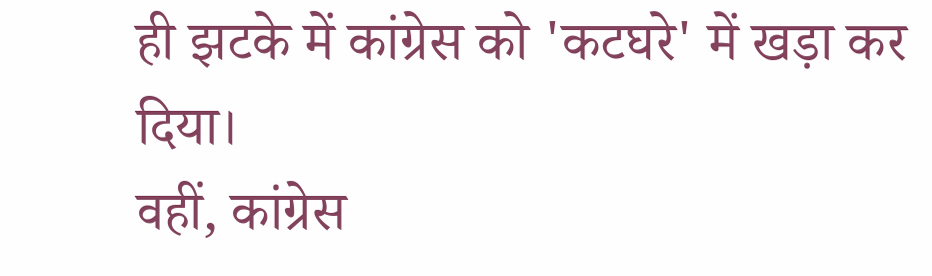ही झटके में कांग्रेस को 'कटघरे' में खड़ा कर दिया।
वहीं, कांग्रेस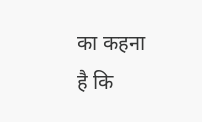का कहना है कि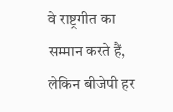वे राष्ट्रगीत का सम्मान करते हैं, लेकिन बीजेपी हर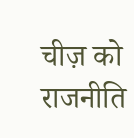चीज़ को राजनीति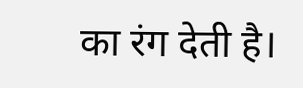का रंग देती है।